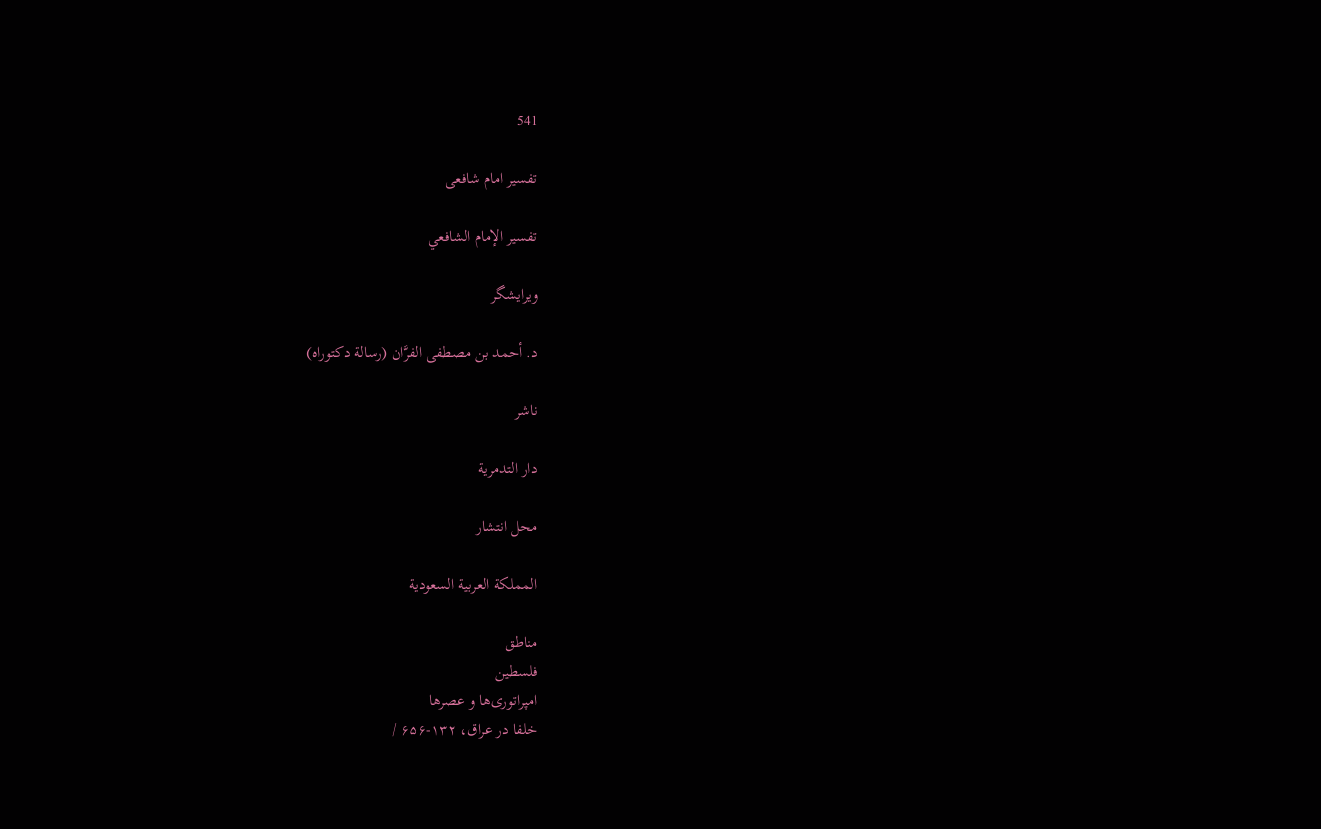541

تفسیر امام شافعی

تفسير الإمام الشافعي

ویرایشگر

د. أحمد بن مصطفى الفرَّان (رسالة دكتوراه)

ناشر

دار التدمرية

محل انتشار

المملكة العربية السعودية

مناطق
فلسطین
امپراتوری‌ها و عصرها
خلفا در عراق، ۱۳۲-۶۵۶ /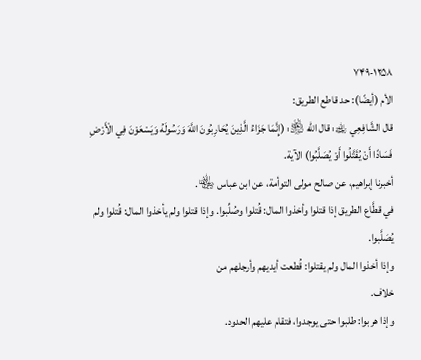۷۴۹-۱۲۵۸
الأم (أيضًا): حد قاطع الطريق:
قال الشَّافِعِي ﵀: قال الله ﵎: (إِنَّمَا جَزَاءُ الَّذِينَ يُحَارِبُونَ اللَّهَ وَرَسُولَهُ وَيَسْعَوْنَ فِي الْأَرْضِ فَسَادًا أَنْ يُقَتَّلُوا أَوْ يُصَلَّبُوا) الآية.
أخبرنا إبراهيم، عن صالح مولى التوأمة، عن ابن عباس ﵄.
في قطَّاع الطريق إذا قتلوا وأخذوا المال: قُتلوا وصُلِّبوا. وإذا قتلوا ولم يأخذوا المال: قُتلوا ولم يُصَلَّبوا.
وإذا أخذوا المال ولم يقتلوا: قُطعت أيديهم وأرجلهم من
خلاف.
وإذا هربوا: طلبوا حتى يوجدوا، فتقام عليهم الحدود.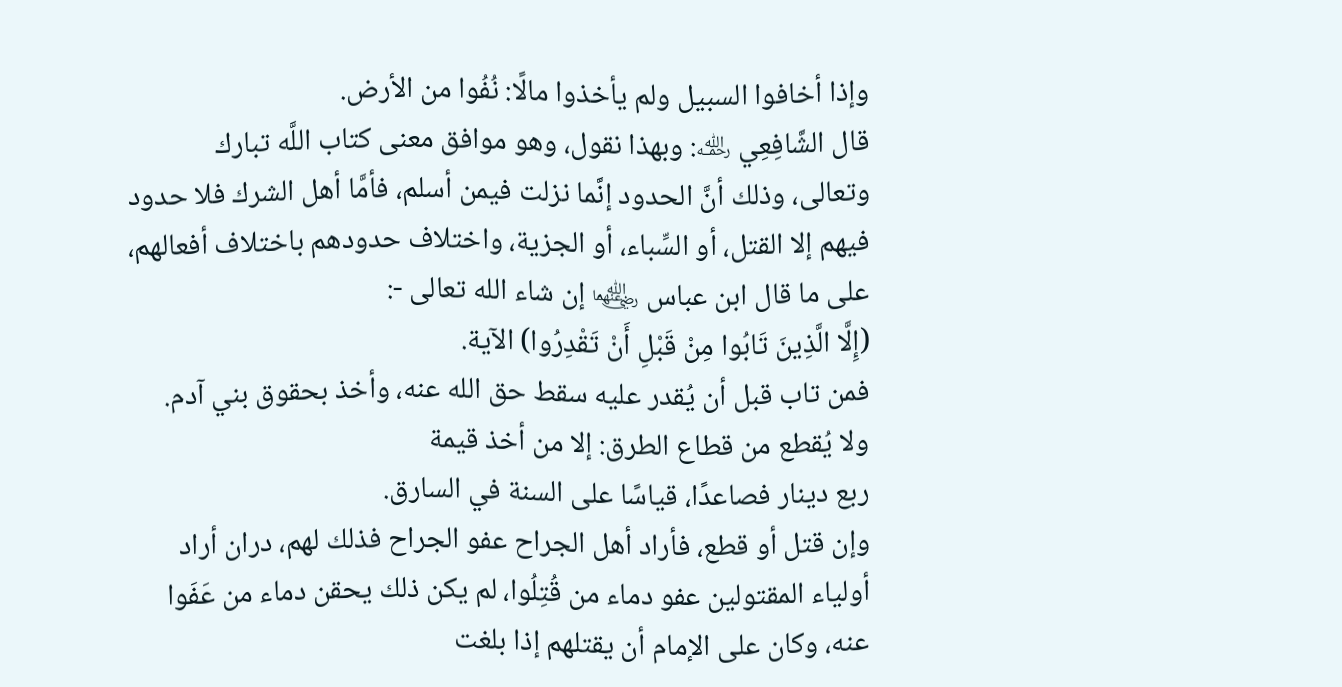وإذا أخافوا السبيل ولم يأخذوا مالًا: نُفُوا من الأرض.
قال الشَّافِعِي ﵀: وبهذا نقول، وهو موافق معنى كتاب اللَّه تبارك
وتعالى، وذلك أنَّ الحدود إنَّما نزلت فيمن أسلم، فأمَّا أهل الشرك فلا حدود فيهم إلا القتل، أو السِّباء، أو الجزية، واختلاف حدودهم باختلاف أفعالهم، على ما قال ابن عباس ﵄ إن شاء الله تعالى -:
(إِلَّا الَّذِينَ تَابُوا مِنْ قَبْلِ أَنْ تَقْدِرُوا) الآية.
فمن تاب قبل أن يُقدر عليه سقط حق الله عنه، وأخذ بحقوق بني آدم.
ولا يُقطع من قطاع الطرق: إلا من أخذ قيمة
ربع دينار فصاعدًا، قياسًا على السنة في السارق.
وإن قتل أو قطع، فأراد أهل الجراح عفو الجراح فذلك لهم، دران أراد
أولياء المقتولين عفو دماء من قُتِلُوا، لم يكن ذلك يحقن دماء من عَفَوا عنه، وكان على الإمام أن يقتلهم إذا بلغت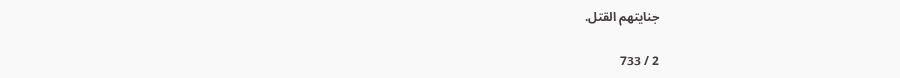جنايتهم القتل.

2 / 733